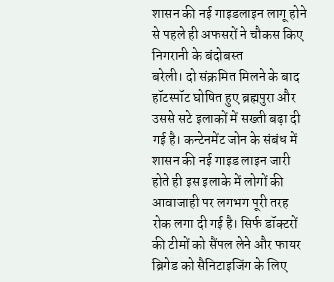शासन की नई गाइडलाइन लागू होने से पहले ही अफसरों ने चौकस किए निगरानी के बंदोबस्त
बरेली। दो संक्रमित मिलने के बाद हॉटस्पॉट घोषित हुए ब्रह्मपुरा और उससे सटे इलाकों में सख्ती बढ़ा दी गई है। कन्टेनमेंट जोन के संबंध में शासन की नई गाइड लाइन जारी होते ही इस इलाके में लोगों की आवाजाही पर लगभग पूरी तरह रोक लगा दी गई है। सिर्फ डॉक्टरों की टीमों को सैंपल लेने और फायर ब्रिगेड को सैनिटाइजिंग के लिए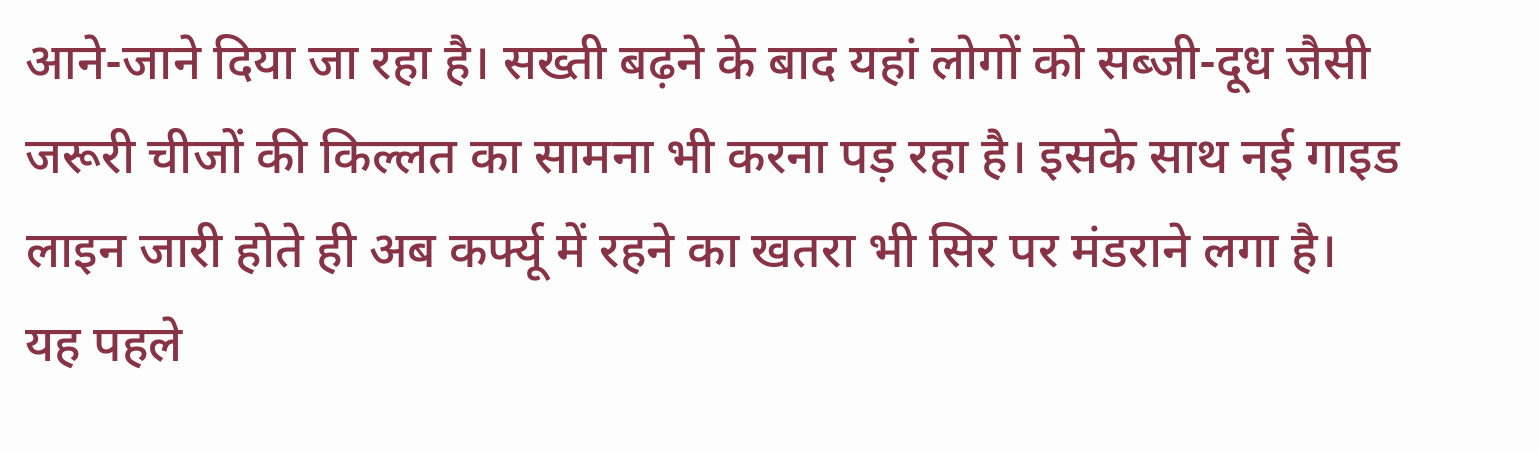आने-जाने दिया जा रहा है। सख्ती बढ़ने के बाद यहां लोगों को सब्जी-दूध जैसी जरूरी चीजों की किल्लत का सामना भी करना पड़ रहा है। इसके साथ नई गाइड लाइन जारी होते ही अब कर्फ्यू में रहने का खतरा भी सिर पर मंडराने लगा है।
यह पहले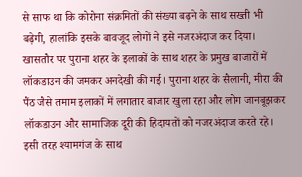से साफ था कि कोरोना संक्रमितों की संख्या बढ़ने के साथ सख्ती भी बढ़ेगी, हालांकि इसके बावजूद लोगों ने इसे नजरअंदाज कर दिया। खासतौर पर पुराना शहर के इलाकों के साथ शहर के प्रमुख बाजारों में लॉकडाउन की जमकर अनदेखी की गई। पुराना शहर के सैलानी, मीरा की पैंठ जैसे तमाम इलाकों में लगातार बाजार खुला रहा और लोग जानबूझकर लॉकडाउन और सामाजिक दूरी की हिदायतों को नजरअंदाज करते रहे। इसी तरह श्यामगंज के साथ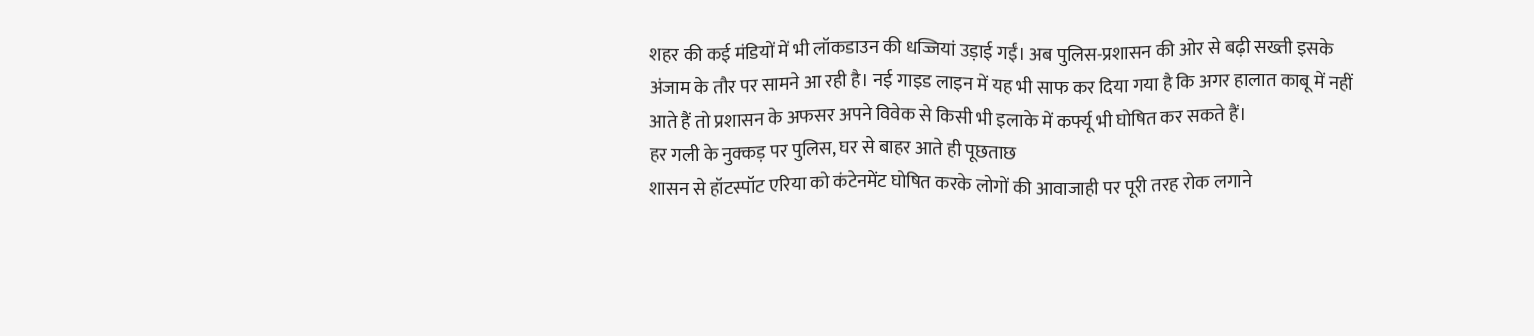शहर की कई मंडियों में भी लॉकडाउन की धज्जियां उड़ाई गईं। अब पुलिस-प्रशासन की ओर से बढ़ी सख्ती इसके अंजाम के तौर पर सामने आ रही है। नई गाइड लाइन में यह भी साफ कर दिया गया है कि अगर हालात काबू में नहीं आते हैं तो प्रशासन के अफसर अपने विवेक से किसी भी इलाके में कर्फ्यू भी घोषित कर सकते हैं।
हर गली के नुक्कड़ पर पुलिस, घर से बाहर आते ही पूछताछ
शासन से हॉटस्पॉट एरिया को कंटेनमेंट घोषित करके लोगों की आवाजाही पर पूरी तरह रोक लगाने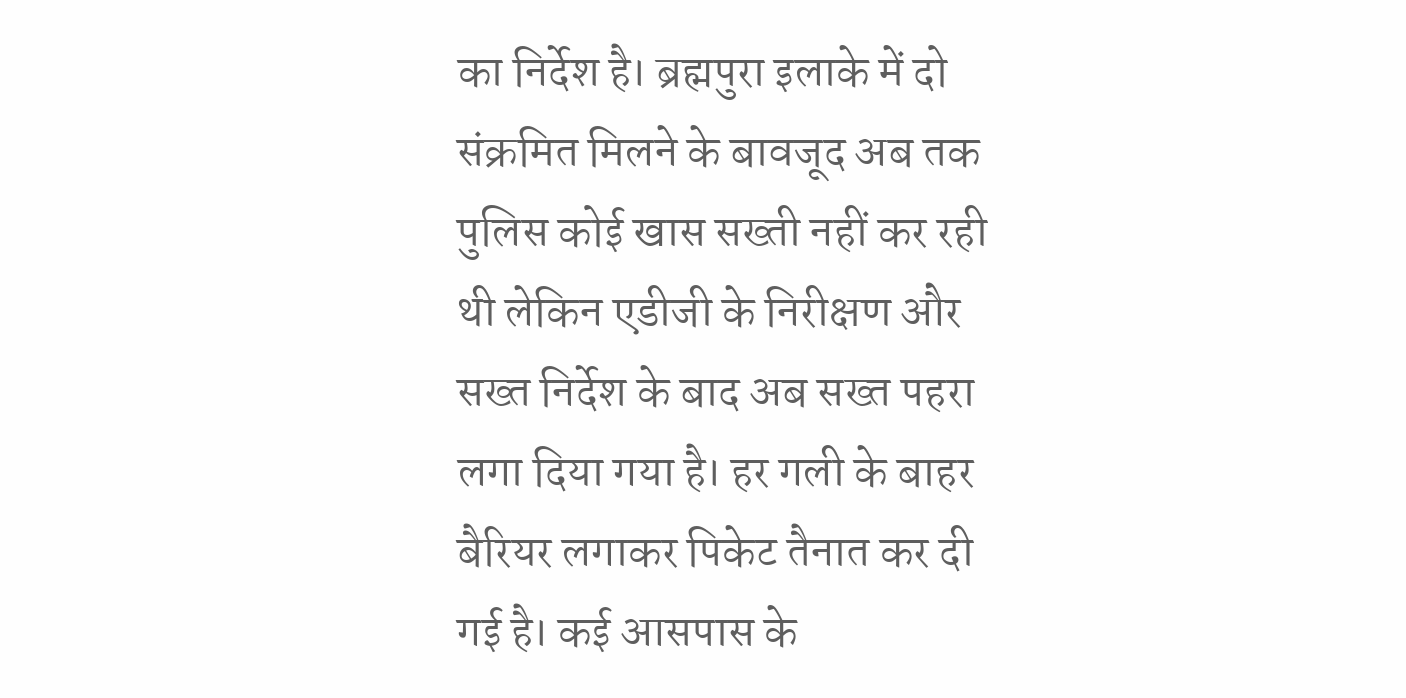का निर्देश है। ब्रह्मपुरा इलाके में दो संक्रमित मिलने के बावजूद अब तक पुलिस कोई खास सख्ती नहीं कर रही थी लेकिन एडीजी के निरीक्षण और सख्त निर्देश के बाद अब सख्त पहरा लगा दिया गया है। हर गली के बाहर बैरियर लगाकर पिकेट तैनात कर दी गई है। कई आसपास के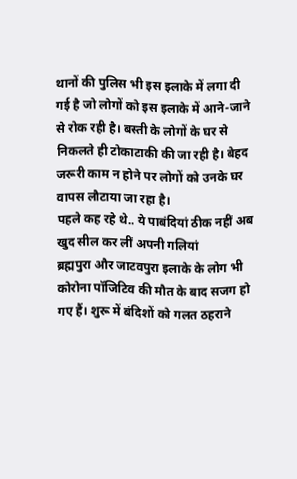थानों की पुलिस भी इस इलाके में लगा दी गई है जो लोगों को इस इलाके में आने-जाने से रोक रही है। बस्ती के लोगों के घर से निकलते ही टोकाटाकी की जा रही है। बेहद जरूरी काम न होने पर लोगों को उनके घर वापस लौटाया जा रहा है।
पहले कह रहे थे.. ये पाबंदियां ठीक नहीं अब खुद सील कर लीं अपनी गलियां
ब्रह्मपुरा और जाटवपुरा इलाके के लोग भी कोरोना पॉजिटिव की मौत के बाद सजग हो गए हैं। शुरू में बंदिशों को गलत ठहराने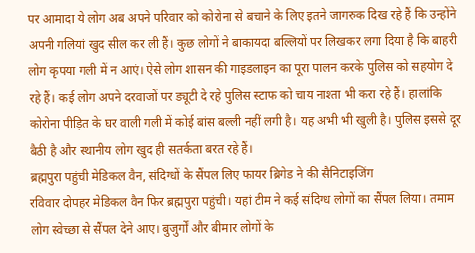पर आमादा ये लोग अब अपने परिवार को कोरोना से बचाने के लिए इतने जागरुक दिख रहे हैं कि उन्होंने अपनी गलियां खुद सील कर ली हैं। कुछ लोगों ने बाकायदा बल्लियों पर लिखकर लगा दिया है कि बाहरी लोग कृपया गली में न आएं। ऐसे लोग शासन की गाइडलाइन का पूरा पालन करके पुलिस को सहयोग दे रहे हैं। कई लोग अपने दरवाजों पर ड्यूटी दे रहे पुलिस स्टाफ को चाय नाश्ता भी करा रहे हैं। हालांकि कोरोना पीड़ित के घर वाली गली में कोई बांस बल्ली नहीं लगी है। यह अभी भी खुली है। पुलिस इससे दूर बैठी है और स्थानीय लोग खुद ही सतर्कता बरत रहे हैं।
ब्रह्मपुरा पहुंची मेडिकल वैन, संदिग्धों के सैंपल लिए फायर ब्रिगेड ने की सैनिटाइजिंग
रविवार दोपहर मेडिकल वैन फिर ब्रह्मपुरा पहुंची। यहां टीम ने कई संदिग्ध लोगों का सैंपल लिया। तमाम लोग स्वेच्छा से सैंपल देने आए। बुजुर्गों और बीमार लोगों के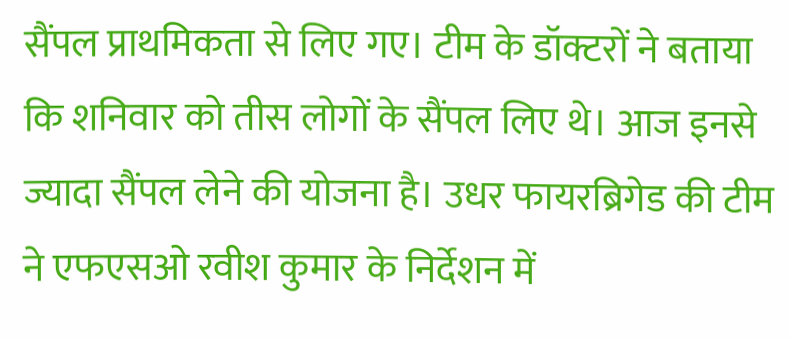सैंपल प्राथमिकता से लिए गए। टीम के डॉक्टरों ने बताया कि शनिवार को तीस लोगों के सैंपल लिए थे। आज इनसे ज्यादा सैंपल लेने की योजना है। उधर फायरब्रिगेड की टीम ने एफएसओ रवीश कुमार के निर्देशन में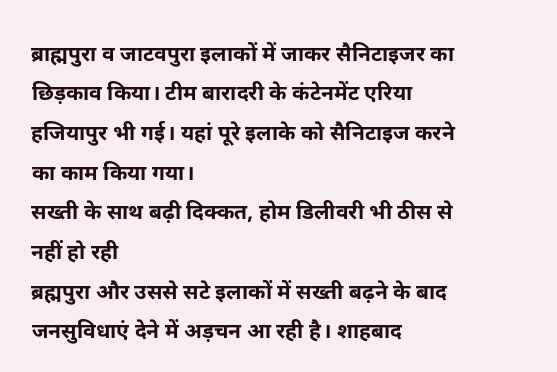ब्राह्मपुरा व जाटवपुरा इलाकों में जाकर सैनिटाइजर का छिड़काव किया। टीम बारादरी के कंटेनमेंट एरिया हजियापुर भी गई। यहां पूरे इलाके को सैनिटाइज करने का काम किया गया।
सख्ती के साथ बढ़ी दिक्कत, होम डिलीवरी भी ठीस से नहीं हो रही
ब्रह्मपुरा और उससे सटे इलाकों में सख्ती बढ़ने के बाद जनसुविधाएं देने में अड़चन आ रही है। शाहबाद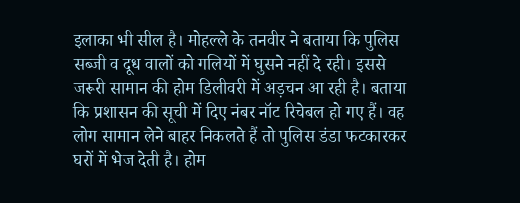इलाका भी सील है। मोहल्ले के तनवीर ने बताया कि पुलिस सब्जी व दूध वालों को गलियों में घुसने नहीं दे रही। इससे जरूरी सामान की होम डिलीवरी में अड़चन आ रही है। बताया कि प्रशासन की सूची में दिए नंबर नॉट रिचेबल हो गए हैं। वह लोग सामान लेने बाहर निकलते हैं तो पुलिस डंडा फटकारकर घरों में भेज देती है। होम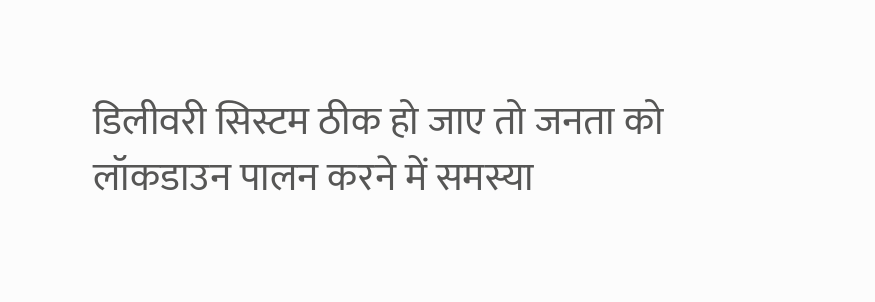डिलीवरी सिस्टम ठीक हो जाए तो जनता को लॉकडाउन पालन करने में समस्या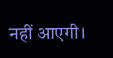नहीं आएगी।